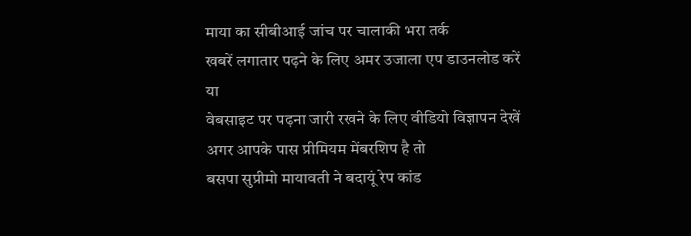माया का सीबीआई जांच पर चालाकी भरा तर्क
खबरें लगातार पढ़ने के लिए अमर उजाला एप डाउनलोड करें
या
वेबसाइट पर पढ़ना जारी रखने के लिए वीडियो विज्ञापन देखें
अगर आपके पास प्रीमियम मेंबरशिप है तो
बसपा सुप्रीमो मायावती ने बदायूं रेप कांड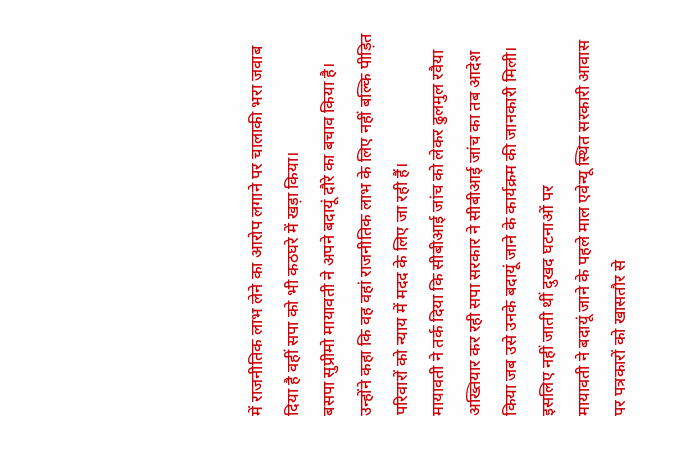में राजनीतिक लाभ लेने का आरोप लगाने पर चालाकी भरा जवाब दिया है वहीं सपा को भी कठघरे में खड़ा किया।
बसपा सुप्रीमो मायावती ने अपने बदायूं दौरे का बचाव किया है। उन्होंने कहा कि वह वहां राजनीतिक लाभ के लिए नहीं बल्कि पीड़ित परिवारों को न्याय में मदद के लिए जा रही हैं।
मायावती ने तर्क दिया कि सीबीआई जांच को लेकर ढुलमुल रवैया अख्तियार कर रही सपा सरकार ने सीबीआई जांच का तब आदेश किया जब उसे उनके बदायूं जाने के कार्यक्रम की जानकारी मिली।
इसलिए नहीं जाती थीं दुखद घटनाओं पर
मायावती ने बदायूं जाने के पहले माल एवेन्यू स्थित सरकारी आवास पर पत्रकारों को खासतौर से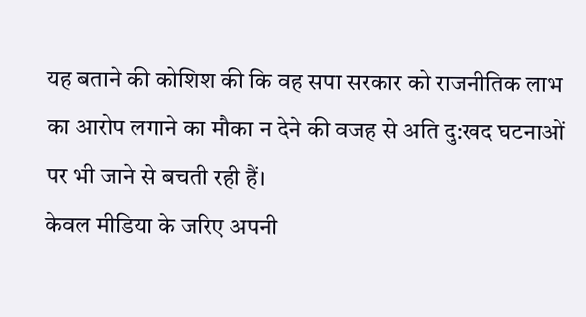यह बताने की कोशिश की कि वह सपा सरकार को राजनीतिक लाभ का आरोप लगाने का मौका न देने की वजह से अति दु:खद घटनाओं पर भी जाने से बचती रही हैं।
केवल मीडिया के जरिए अपनी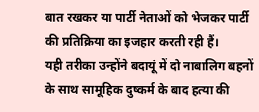बात रखकर या पार्टी नेताओं को भेजकर पार्टी की प्रतिक्रिया का इजहार करती रही हैं।
यही तरीका उन्होंने बदायूं में दो नाबालिग बहनों के साथ सामूहिक दुष्कर्म के बाद हत्या की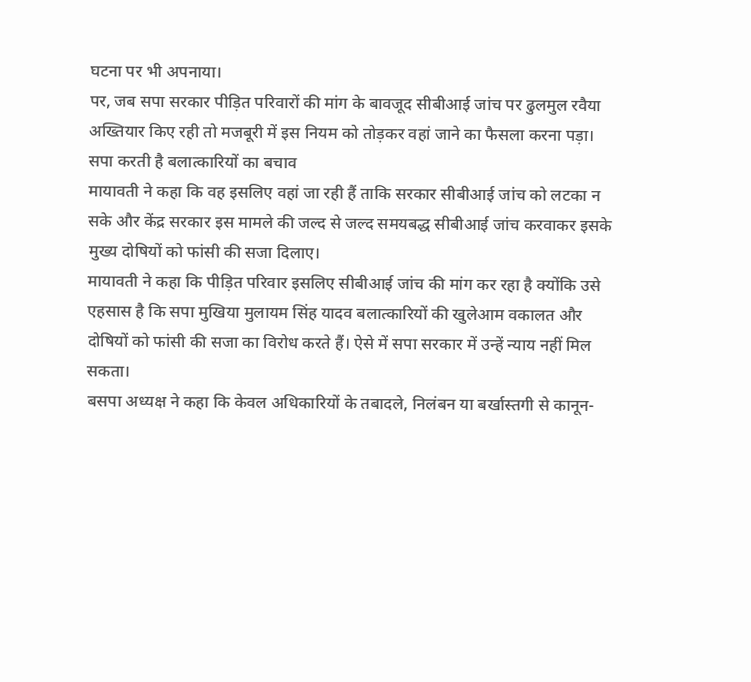घटना पर भी अपनाया।
पर, जब सपा सरकार पीड़ित परिवारों की मांग के बावजूद सीबीआई जांच पर ढुलमुल रवैया अख्तियार किए रही तो मजबूरी में इस नियम को तोड़कर वहां जाने का फैसला करना पड़ा।
सपा करती है बलात्कारियों का बचाव
मायावती ने कहा कि वह इसलिए वहां जा रही हैं ताकि सरकार सीबीआई जांच को लटका न सके और केंद्र सरकार इस मामले की जल्द से जल्द समयबद्ध सीबीआई जांच करवाकर इसके मुख्य दोषियों को फांसी की सजा दिलाए।
मायावती ने कहा कि पीड़ित परिवार इसलिए सीबीआई जांच की मांग कर रहा है क्योंकि उसे एहसास है कि सपा मुखिया मुलायम सिंह यादव बलात्कारियों की खुलेआम वकालत और दोषियों को फांसी की सजा का विरोध करते हैं। ऐसे में सपा सरकार में उन्हें न्याय नहीं मिल सकता।
बसपा अध्यक्ष ने कहा कि केवल अधिकारियों के तबादले, निलंबन या बर्खास्तगी से कानून-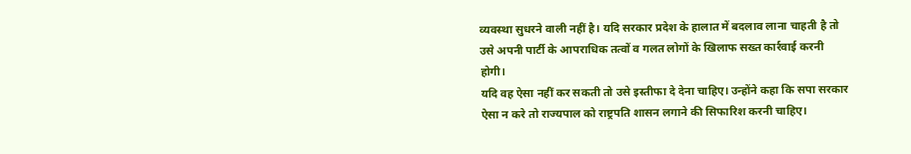व्यवस्था सुधरने वाली नहीं है। यदि सरकार प्रदेश के हालात में बदलाव लाना चाहती है तो उसे अपनी पार्टी के आपराधिक तत्वों व गलत लोगों के खिलाफ सख्त कार्रवाई करनी होगी।
यदि वह ऐसा नहीं कर सकती तो उसे इस्तीफा दे देना चाहिए। उन्होंने कहा कि सपा सरकार ऐसा न करे तो राज्यपाल को राष्ट्रपति शासन लगाने की सिफारिश करनी चाहिए।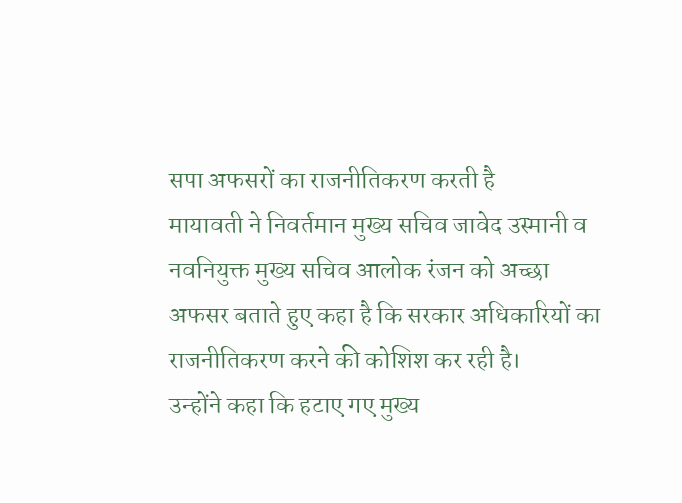सपा अफसरों का राजनीतिकरण करती है
मायावती ने निवर्तमान मुख्य सचिव जावेद उस्मानी व नवनियुक्त मुख्य सचिव आलोक रंजन को अच्छा अफसर बताते हुए कहा है कि सरकार अधिकारियों का राजनीतिकरण करने की कोशिश कर रही है।
उन्होंने कहा कि हटाए गए मुख्य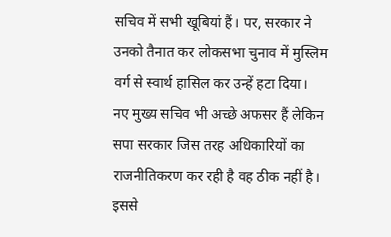सचिव में सभी खूबियां हैं। पर, सरकार ने उनको तैनात कर लोकसभा चुनाव में मुस्लिम वर्ग से स्वार्थ हासिल कर उन्हें हटा दिया।
नए मुख्य सचिव भी अच्छे अफसर हैं लेकिन सपा सरकार जिस तरह अधिकारियों का राजनीतिकरण कर रही है वह ठीक नहीं है। इससे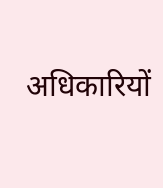अधिकारियों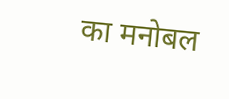का मनोबल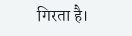गिरता है।